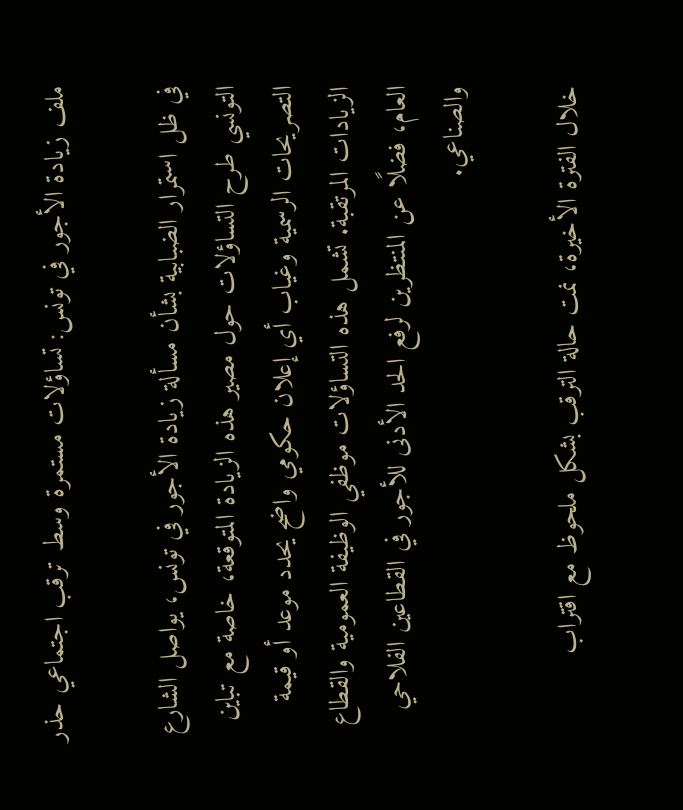ملف زيادة الأجور في تونس: تساؤلات مستمرة وسط ترقب اجتماعي حذر

في ظل استمرار الضبابية بشأن مسألة زيادة الأجور في تونس، يواصل الشارع التونسي طرح التساؤلات حول مصير هذه الزيادة المتوقعة، خاصة مع تباين التصريحات الرسمية وغياب أي إعلان حكومي واضح يحدد موعد أو قيمة الزيادات المرتقبة. تشمل هذه التساؤلات موظفي الوظيفة العمومية والقطاع العام، فضلًا عن المنتظرين لرفع الحد الأدنى للأجور في القطاعين الفلاحي والصناعي.

خلال الفترة الأخيرة، نمت حالة الترقب بشكل ملحوظ مع اقتراب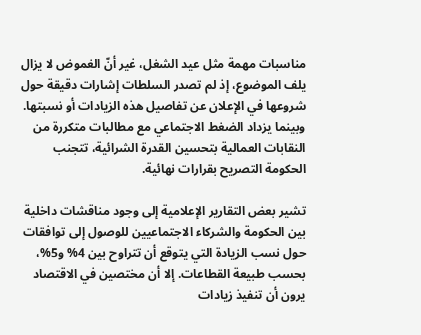مناسبات مهمة مثل عيد الشغل، غير أنّ الغموض لا يزال يلف الموضوع، إذ لم تصدر السلطات إشارات دقيقة حول شروعها في الإعلان عن تفاصيل هذه الزيادات أو نسبتها. وبينما يزداد الضغط الاجتماعي مع مطالبات متكررة من النقابات العمالية بتحسين القدرة الشرائية، تتجنب الحكومة التصريح بقرارات نهائية.

تشير بعض التقارير الإعلامية إلى وجود مناقشات داخلية بين الحكومة والشركاء الاجتماعيين للوصول إلى توافقات حول نسب الزيادة التي يتوقع أن تتراوح بين 4% و5%، بحسب طبيعة القطاعات. إلا أن مختصين في الاقتصاد يرون أن تنفيذ زيادات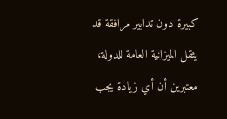كبيرة دون تدابير مرافقة قد يثقل الميزانية العامة للدولة، معتبرين أن أي زيادة يجب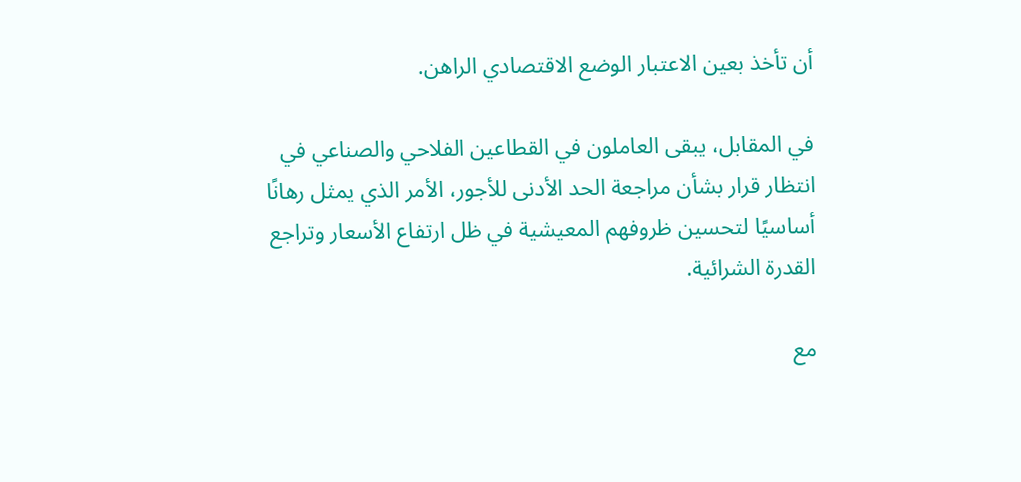أن تأخذ بعين الاعتبار الوضع الاقتصادي الراهن.

في المقابل، يبقى العاملون في القطاعين الفلاحي والصناعي في انتظار قرار بشأن مراجعة الحد الأدنى للأجور، الأمر الذي يمثل رهانًا أساسيًا لتحسين ظروفهم المعيشية في ظل ارتفاع الأسعار وتراجع القدرة الشرائية.

مع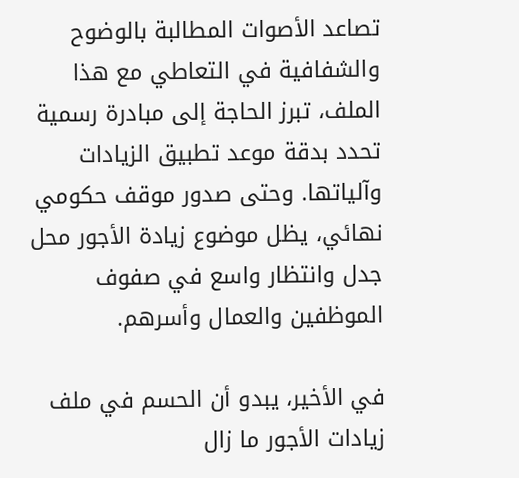تصاعد الأصوات المطالبة بالوضوح والشفافية في التعاطي مع هذا الملف، تبرز الحاجة إلى مبادرة رسمية تحدد بدقة موعد تطبيق الزيادات وآلياتها. وحتى صدور موقف حكومي نهائي، يظل موضوع زيادة الأجور محل جدل وانتظار واسع في صفوف الموظفين والعمال وأسرهم.

في الأخير، يبدو أن الحسم في ملف زيادات الأجور ما زال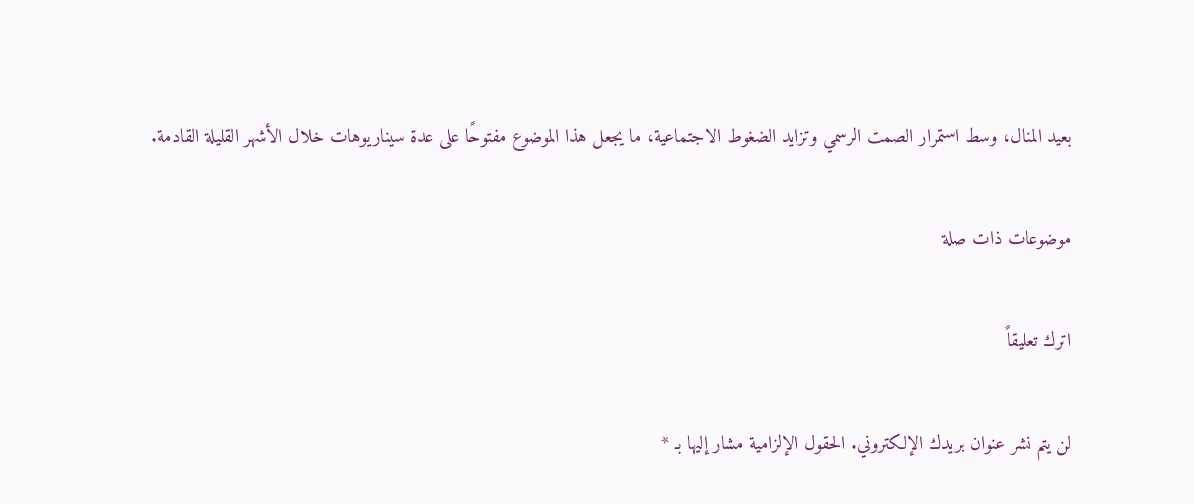بعيد المنال، وسط استمرار الصمت الرسمي وتزايد الضغوط الاجتماعية، ما يجعل هذا الموضوع مفتوحًا على عدة سيناريوهات خلال الأشهر القليلة القادمة.

موضوعات ذات صلة

اترك تعليقاً

لن يتم نشر عنوان بريدك الإلكتروني. الحقول الإلزامية مشار إليها بـ *